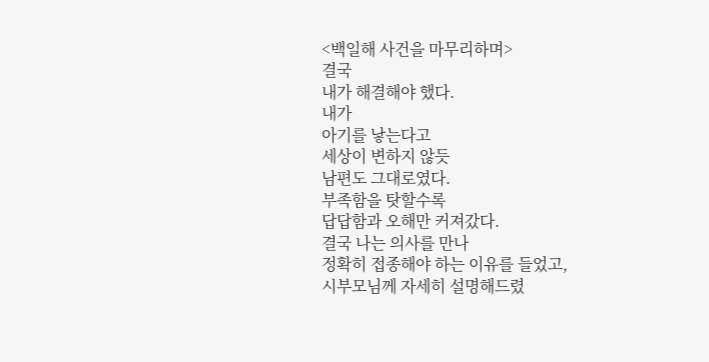<백일해 사건을 마무리하며>
결국
내가 해결해야 했다.
내가
아기를 낳는다고
세상이 변하지 않듯
남편도 그대로였다.
부족함을 탓할수록
답답함과 오해만 커져갔다.
결국 나는 의사를 만나
정확히 접종해야 하는 이유를 들었고,
시부모님께 자세히 설명해드렸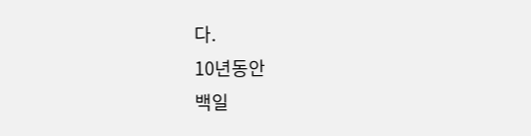다.
10년동안
백일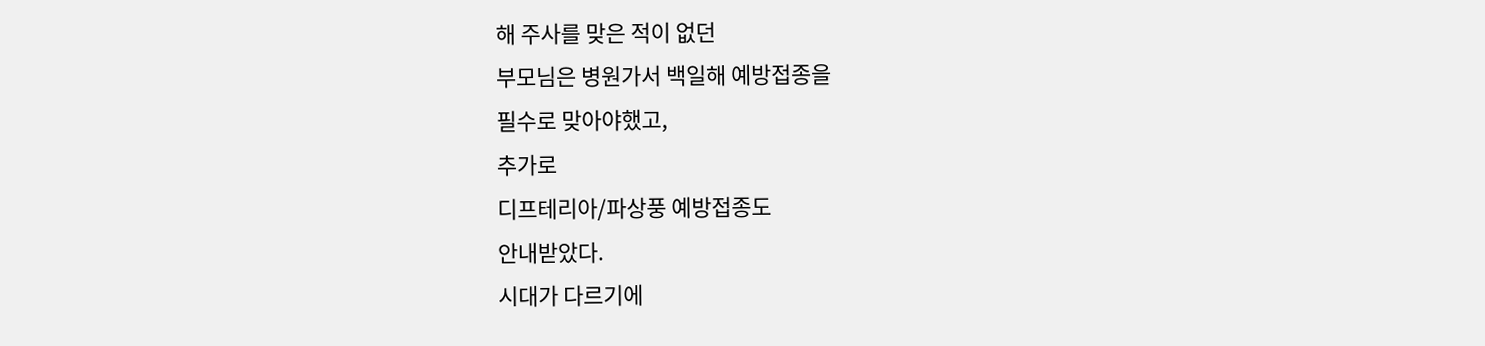해 주사를 맞은 적이 없던
부모님은 병원가서 백일해 예방접종을
필수로 맞아야했고,
추가로
디프테리아/파상풍 예방접종도
안내받았다.
시대가 다르기에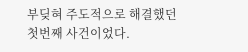부딪혀 주도적으로 해결했던
첫번째 사건이었다.